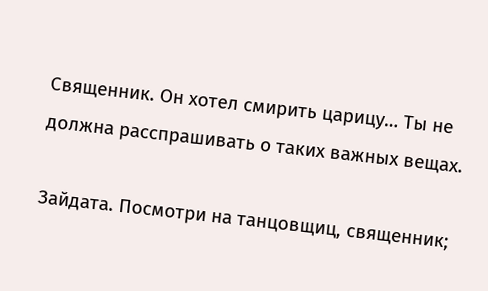Священник. Он хотел смирить царицу… Ты не должна расспрашивать о таких важных вещах.

Зайдата. Посмотри на танцовщиц, священник;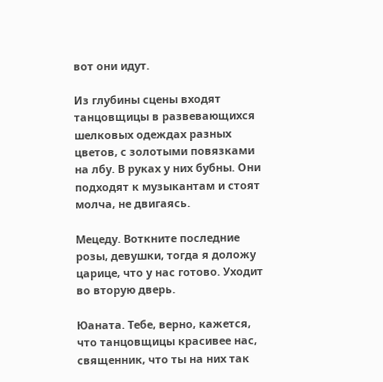вот они идут.

Из глубины сцены входят танцовщицы в развевающихся шелковых одеждах разных цветов, с золотыми повязками на лбу. В руках у них бубны. Они подходят к музыкантам и стоят молча, не двигаясь.

Мецеду. Воткните последние розы, девушки, тогда я доложу царице, что у нас готово. Уходит во вторую дверь.

Юаната. Тебе, верно, кажется, что танцовщицы красивее нас, священник, что ты на них так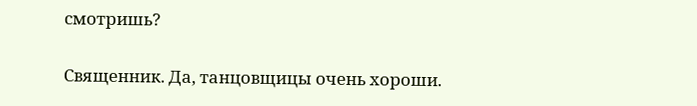смотришь?

Священник. Да, танцовщицы очень хороши.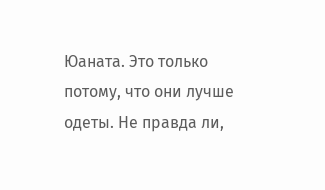Юаната. Это только потому, что они лучше одеты. Не правда ли,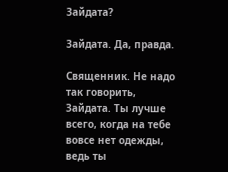Зайдата?

Зайдата. Да, правда.

Священник. Не надо так говорить, Зайдата. Ты лучше всего, когда на тебе вовсе нет одежды, ведь ты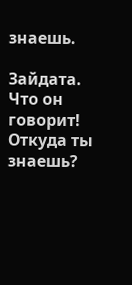знаешь.

Зайдата. Что он говорит! Откуда ты знаешь?